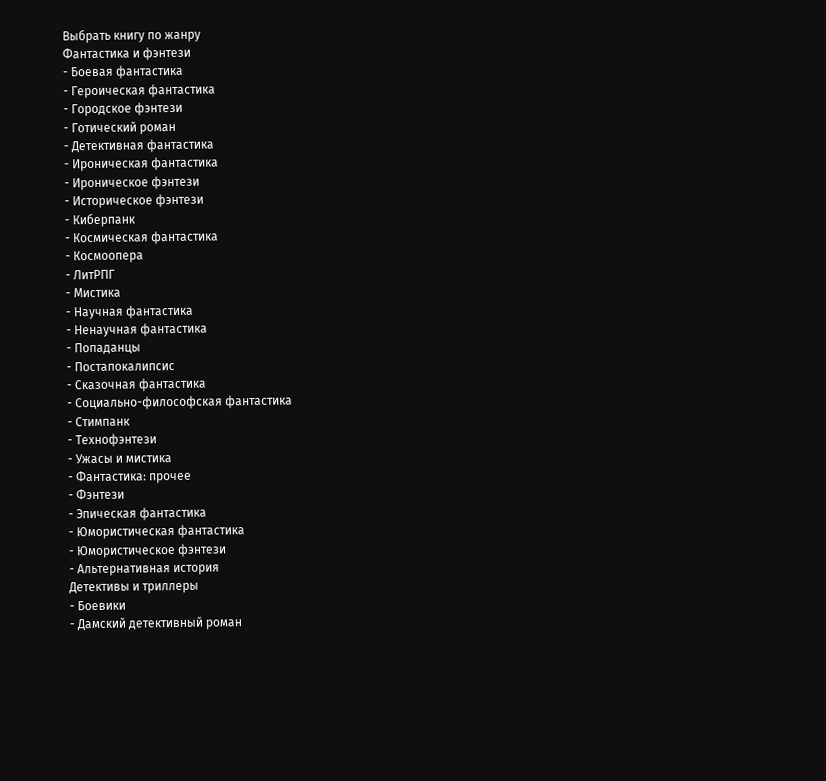Выбрать книгу по жанру
Фантастика и фэнтези
- Боевая фантастика
- Героическая фантастика
- Городское фэнтези
- Готический роман
- Детективная фантастика
- Ироническая фантастика
- Ироническое фэнтези
- Историческое фэнтези
- Киберпанк
- Космическая фантастика
- Космоопера
- ЛитРПГ
- Мистика
- Научная фантастика
- Ненаучная фантастика
- Попаданцы
- Постапокалипсис
- Сказочная фантастика
- Социально-философская фантастика
- Стимпанк
- Технофэнтези
- Ужасы и мистика
- Фантастика: прочее
- Фэнтези
- Эпическая фантастика
- Юмористическая фантастика
- Юмористическое фэнтези
- Альтернативная история
Детективы и триллеры
- Боевики
- Дамский детективный роман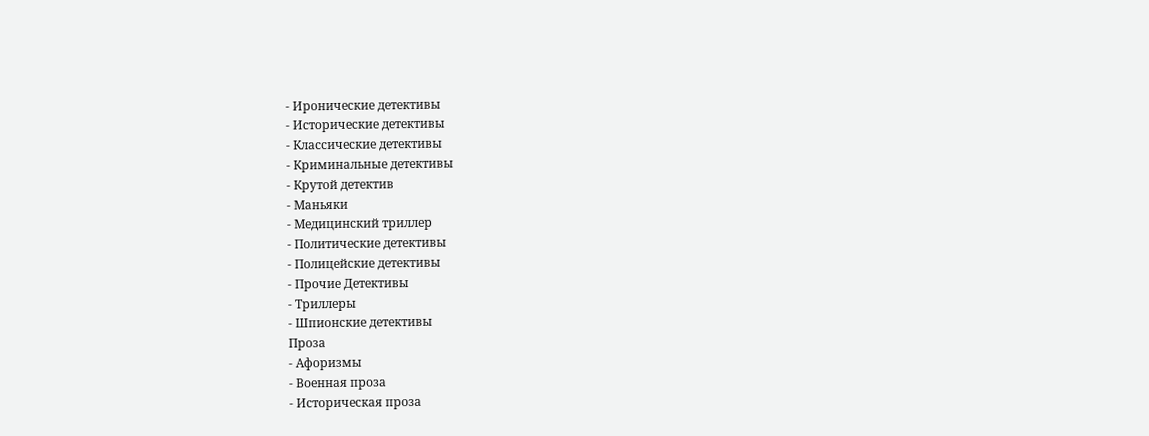- Иронические детективы
- Исторические детективы
- Классические детективы
- Криминальные детективы
- Крутой детектив
- Маньяки
- Медицинский триллер
- Политические детективы
- Полицейские детективы
- Прочие Детективы
- Триллеры
- Шпионские детективы
Проза
- Афоризмы
- Военная проза
- Историческая проза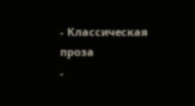- Классическая проза
-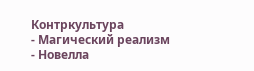Контркультура
- Магический реализм
- Новелла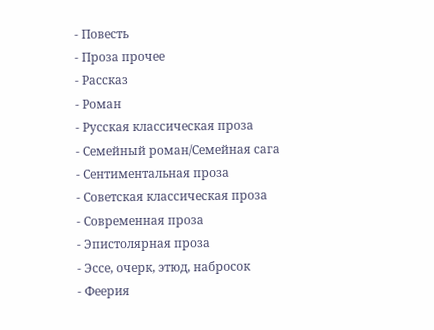- Повесть
- Проза прочее
- Рассказ
- Роман
- Русская классическая проза
- Семейный роман/Семейная сага
- Сентиментальная проза
- Советская классическая проза
- Современная проза
- Эпистолярная проза
- Эссе, очерк, этюд, набросок
- Феерия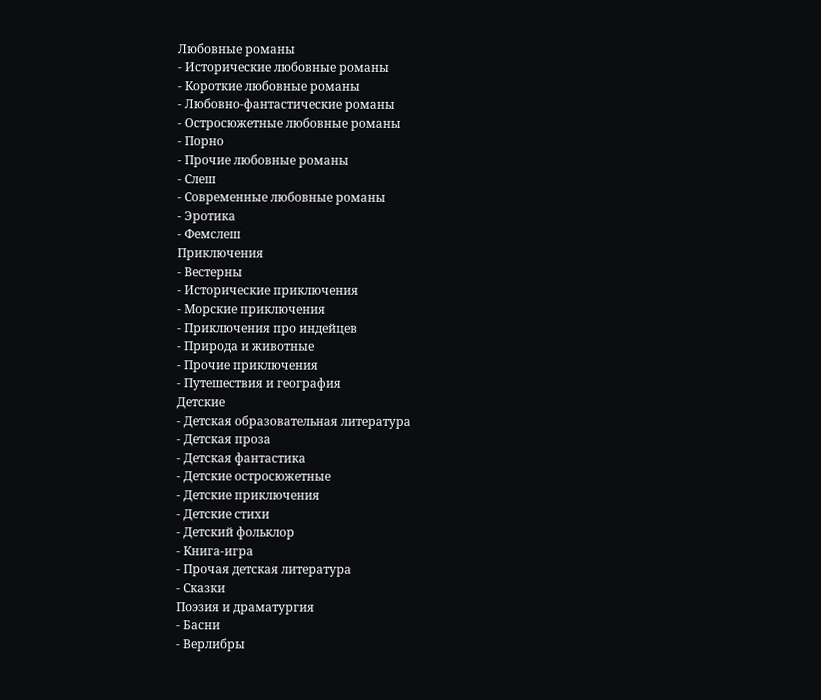Любовные романы
- Исторические любовные романы
- Короткие любовные романы
- Любовно-фантастические романы
- Остросюжетные любовные романы
- Порно
- Прочие любовные романы
- Слеш
- Современные любовные романы
- Эротика
- Фемслеш
Приключения
- Вестерны
- Исторические приключения
- Морские приключения
- Приключения про индейцев
- Природа и животные
- Прочие приключения
- Путешествия и география
Детские
- Детская образовательная литература
- Детская проза
- Детская фантастика
- Детские остросюжетные
- Детские приключения
- Детские стихи
- Детский фольклор
- Книга-игра
- Прочая детская литература
- Сказки
Поэзия и драматургия
- Басни
- Верлибры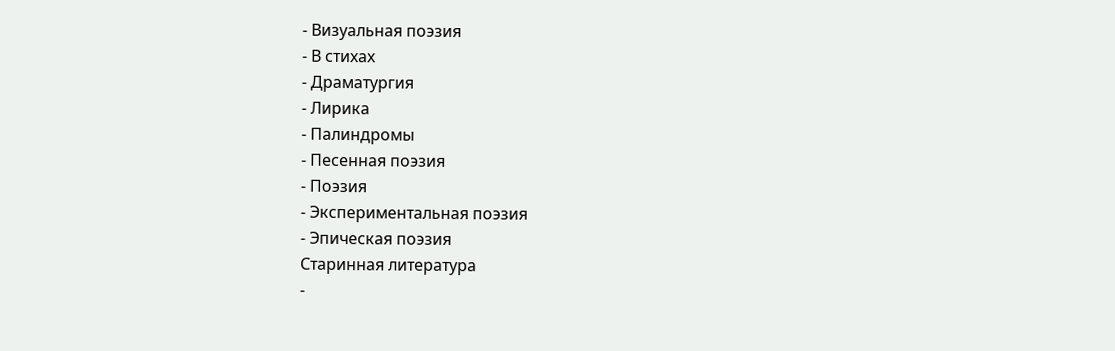- Визуальная поэзия
- В стихах
- Драматургия
- Лирика
- Палиндромы
- Песенная поэзия
- Поэзия
- Экспериментальная поэзия
- Эпическая поэзия
Старинная литература
-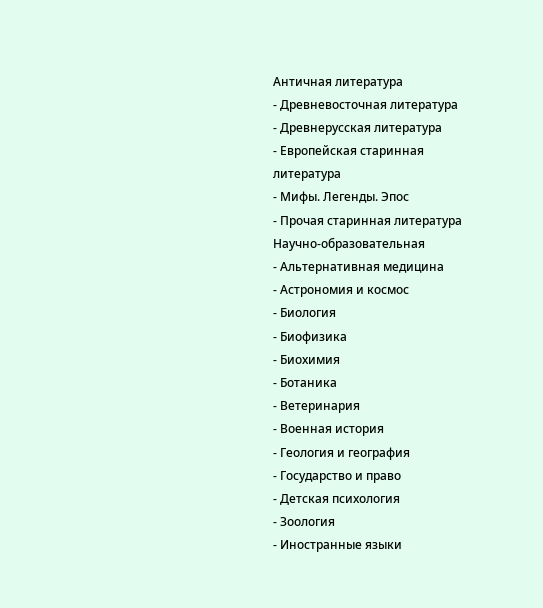Античная литература
- Древневосточная литература
- Древнерусская литература
- Европейская старинная литература
- Мифы. Легенды. Эпос
- Прочая старинная литература
Научно-образовательная
- Альтернативная медицина
- Астрономия и космос
- Биология
- Биофизика
- Биохимия
- Ботаника
- Ветеринария
- Военная история
- Геология и география
- Государство и право
- Детская психология
- Зоология
- Иностранные языки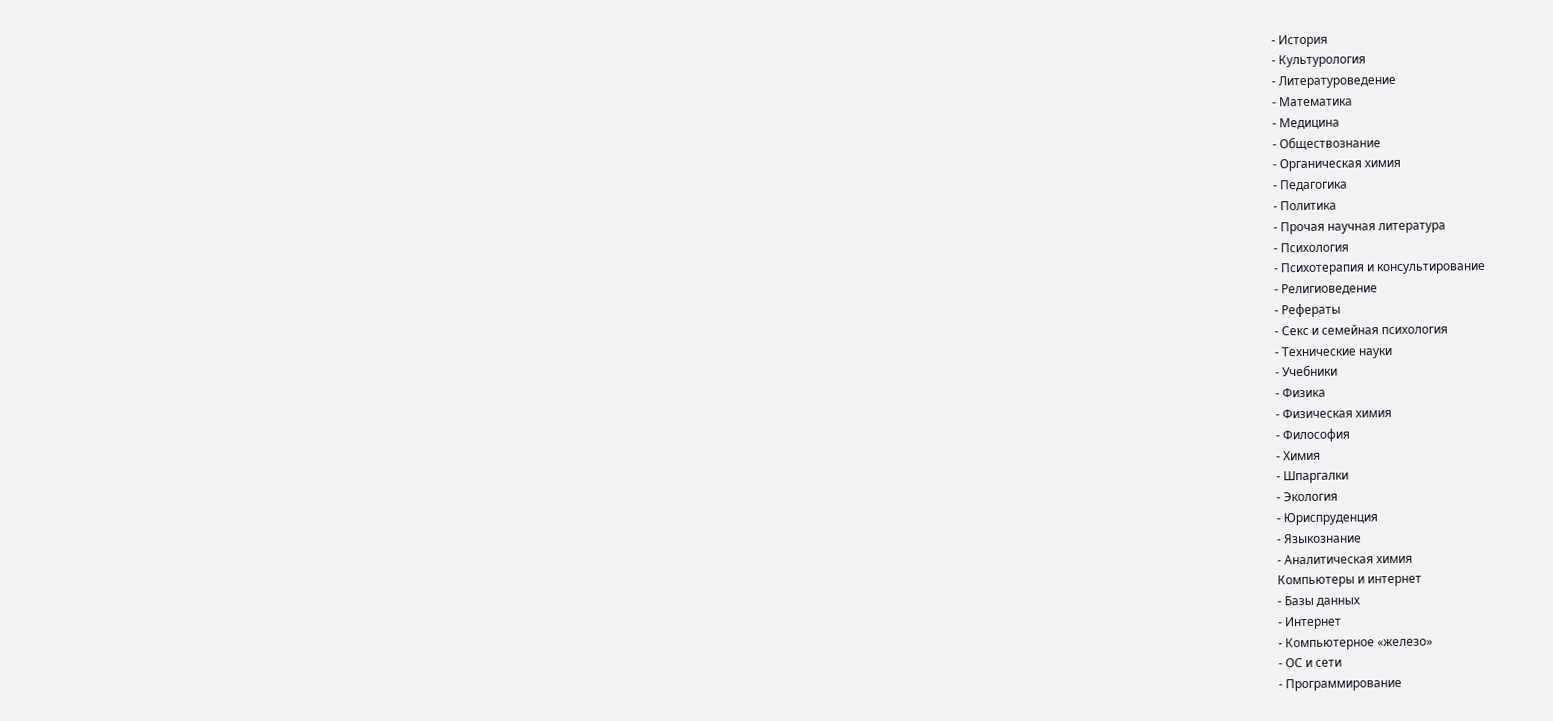- История
- Культурология
- Литературоведение
- Математика
- Медицина
- Обществознание
- Органическая химия
- Педагогика
- Политика
- Прочая научная литература
- Психология
- Психотерапия и консультирование
- Религиоведение
- Рефераты
- Секс и семейная психология
- Технические науки
- Учебники
- Физика
- Физическая химия
- Философия
- Химия
- Шпаргалки
- Экология
- Юриспруденция
- Языкознание
- Аналитическая химия
Компьютеры и интернет
- Базы данных
- Интернет
- Компьютерное «железо»
- ОС и сети
- Программирование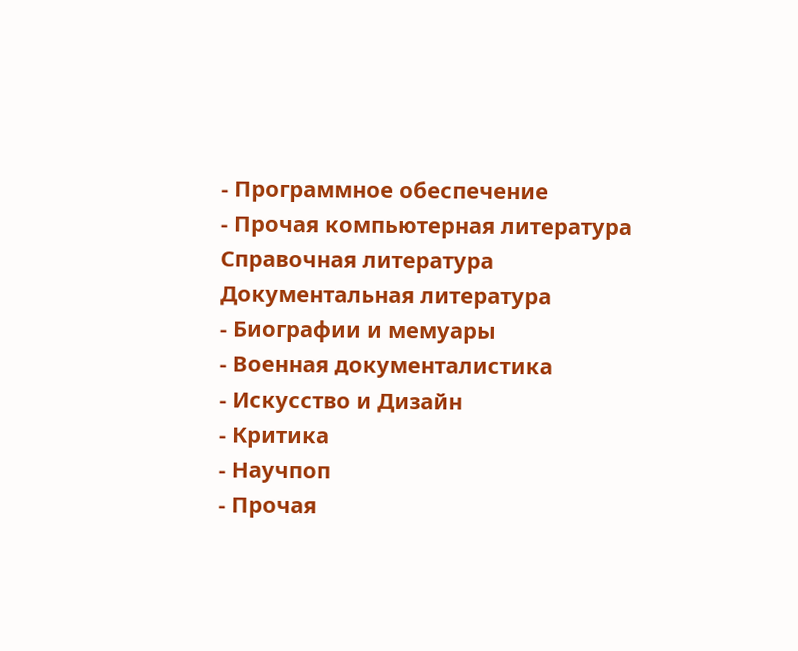- Программное обеспечение
- Прочая компьютерная литература
Справочная литература
Документальная литература
- Биографии и мемуары
- Военная документалистика
- Искусство и Дизайн
- Критика
- Научпоп
- Прочая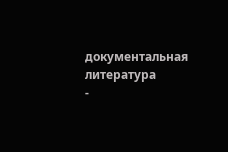документальная литература
-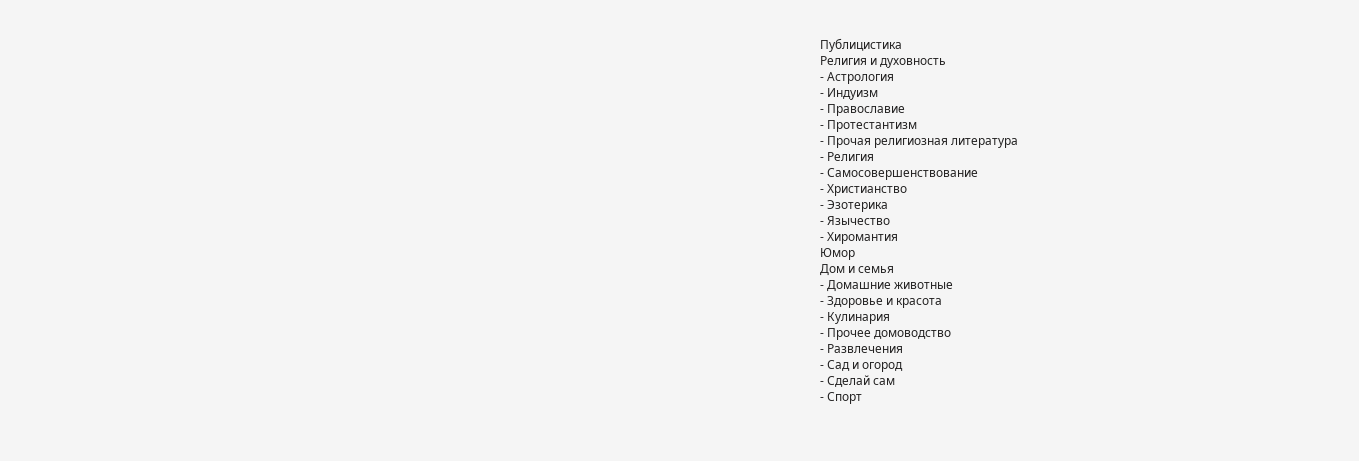Публицистика
Религия и духовность
- Астрология
- Индуизм
- Православие
- Протестантизм
- Прочая религиозная литература
- Религия
- Самосовершенствование
- Христианство
- Эзотерика
- Язычество
- Хиромантия
Юмор
Дом и семья
- Домашние животные
- Здоровье и красота
- Кулинария
- Прочее домоводство
- Развлечения
- Сад и огород
- Сделай сам
- Спорт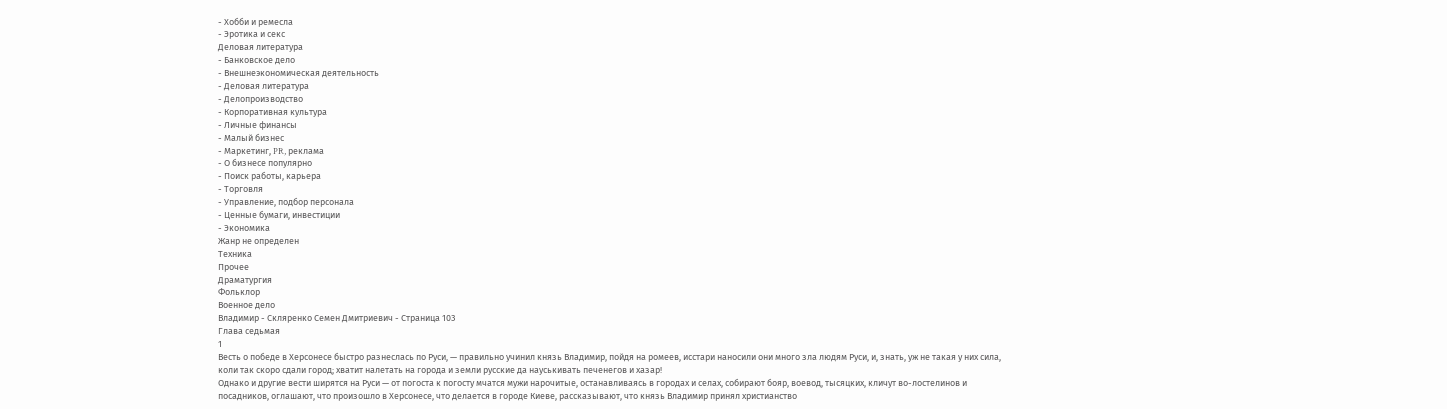- Хобби и ремесла
- Эротика и секс
Деловая литература
- Банковское дело
- Внешнеэкономическая деятельность
- Деловая литература
- Делопроизводство
- Корпоративная культура
- Личные финансы
- Малый бизнес
- Маркетинг, PR, реклама
- О бизнесе популярно
- Поиск работы, карьера
- Торговля
- Управление, подбор персонала
- Ценные бумаги, инвестиции
- Экономика
Жанр не определен
Техника
Прочее
Драматургия
Фольклор
Военное дело
Владимир - Скляренко Семен Дмитриевич - Страница 103
Глава седьмая
1
Весть о победе в Херсонесе быстро разнеслась по Руси, — правильно учинил князь Владимир, пойдя на ромеев, исстари наносили они много зла людям Руси, и, знать, уж не такая у них сила, коли так скоро сдали город; хватит налетать на города и земли русские да науськивать печенегов и хазар!
Однако и другие вести ширятся на Руси — от погоста к погосту мчатся мужи нарочитые, останавливаясь в городах и селах, собирают бояр, воевод, тысяцких, кличут во-лостелинов и посадников, оглашают, что произошло в Херсонесе, что делается в городе Киеве, рассказывают, что князь Владимир принял христианство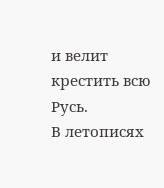и велит крестить всю Русь.
В летописях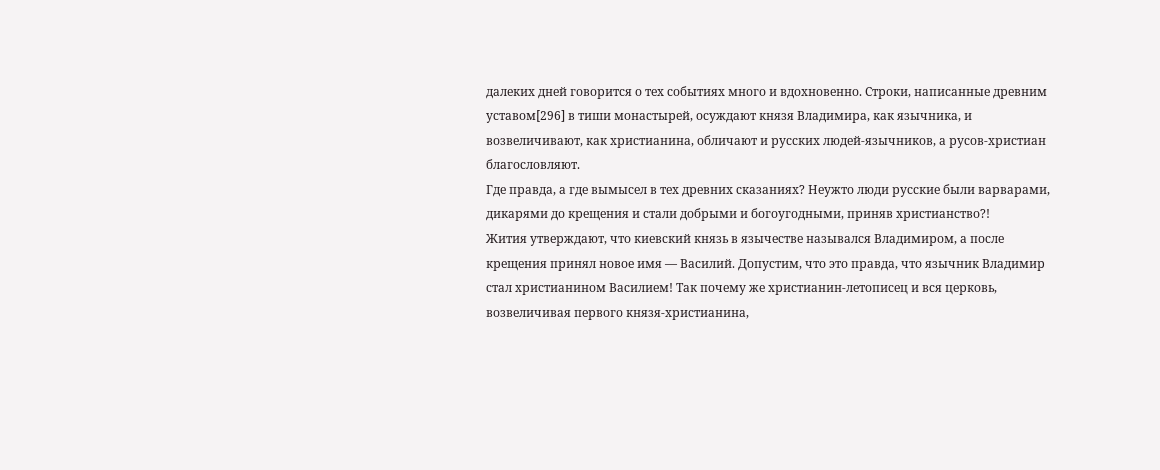далеких дней говорится о тех событиях много и вдохновенно. Строки, написанные древним уставом[296] в тиши монастырей, осуждают князя Владимира, как язычника, и возвеличивают, как христианина, обличают и русских людей-язычников, а русов-христиан благословляют.
Где правда, а где вымысел в тех древних сказаниях? Неужто люди русские были варварами, дикарями до крещения и стали добрыми и богоугодными, приняв христианство?!
Жития утверждают, что киевский князь в язычестве назывался Владимиром, а после крещения принял новое имя — Василий. Допустим, что это правда, что язычник Владимир стал христианином Василием! Так почему же христианин-летописец и вся церковь, возвеличивая первого князя-христианина,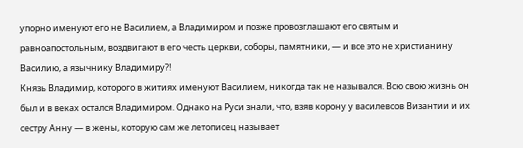упорно именуют его не Василием, а Владимиром и позже провозглашают его святым и равноапостольным, воздвигают в его честь церкви, соборы, памятники, — и все это не христианину Василию, а язычнику Владимиру?!
Князь Владимир, которого в житиях именуют Василием, никогда так не назывался. Всю свою жизнь он был и в веках остался Владимиром. Однако на Руси знали, что, взяв корону у василевсов Византии и их сестру Анну — в жены, которую сам же летописец называет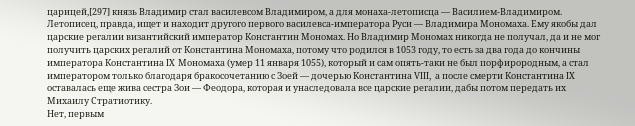царицей,[297] князь Владимир стал василевсом Владимиром, а для монаха-летописца — Василием-Владимиром.
Летописец, правда, ищет и находит другого первого василевса-императора Руси — Владимира Мономаха. Ему якобы дал царские регалии византийский император Константин Мономах. Но Владимир Мономах никогда не получал, да и не мог получить царских регалий от Константина Мономаха, потому что родился в 1053 году, то есть за два года до кончины императора Константина IX Мономаха (умер 11 января 1055), который и сам опять-таки не был порфирородным, а стал императором только благодаря бракосочетанию с Зоей — дочерью Константина VIII, а после смерти Константина IX оставалась еще жива сестра Зои — Феодора, которая и унаследовала все царские регалии, дабы потом передать их Михаилу Стратиотику.
Нет, первым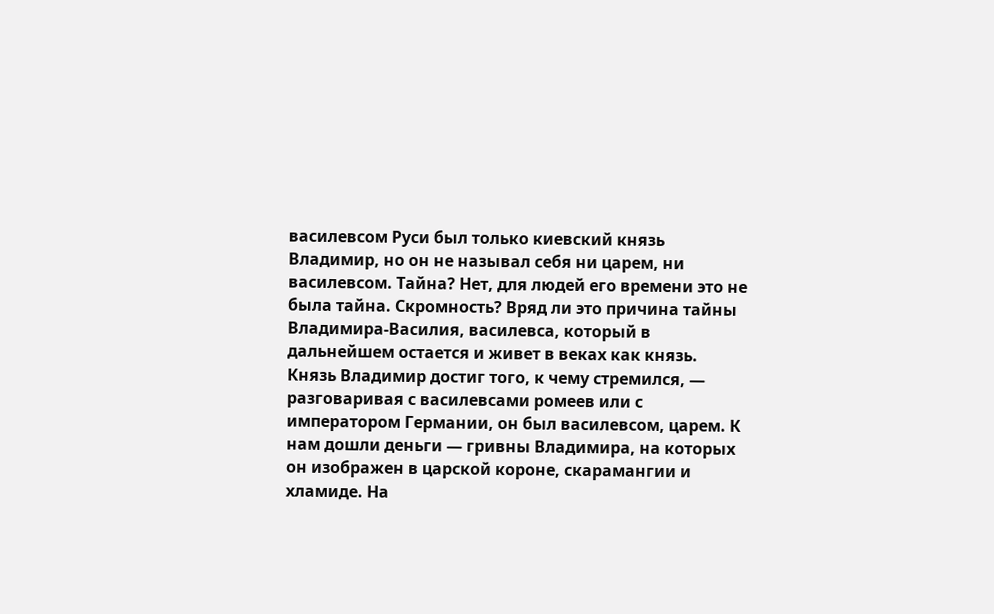василевсом Руси был только киевский князь Владимир, но он не называл себя ни царем, ни василевсом. Тайна? Нет, для людей его времени это не была тайна. Скромность? Вряд ли это причина тайны Владимира-Василия, василевса, который в дальнейшем остается и живет в веках как князь.
Князь Владимир достиг того, к чему стремился, — разговаривая с василевсами ромеев или с императором Германии, он был василевсом, царем. К нам дошли деньги — гривны Владимира, на которых он изображен в царской короне, скарамангии и хламиде. На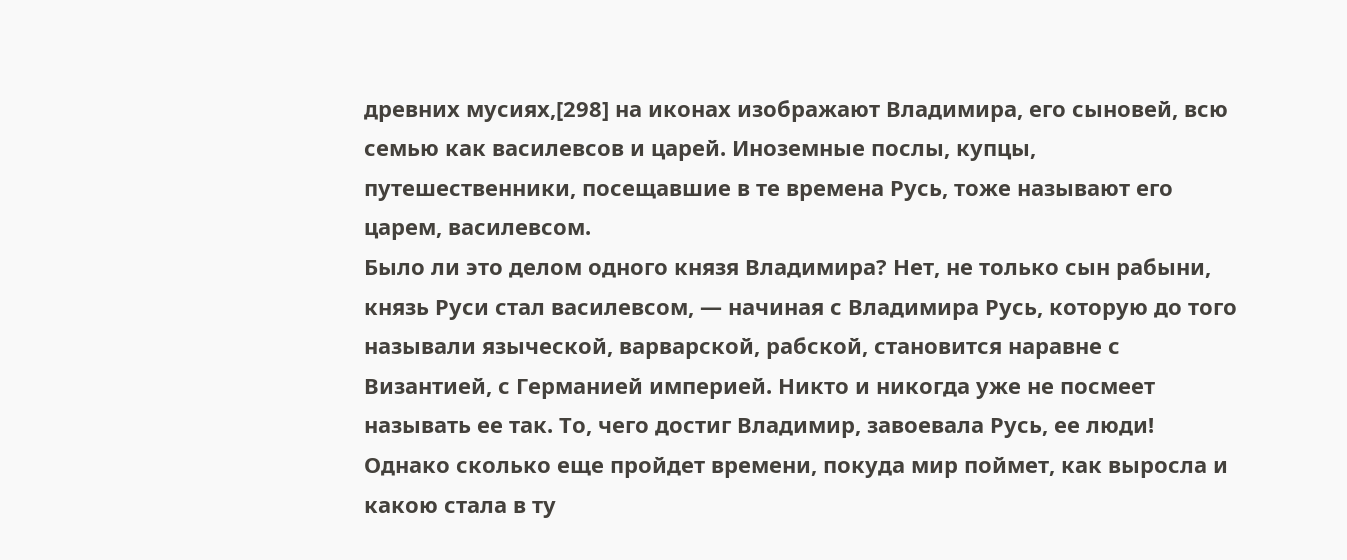древних мусиях,[298] на иконах изображают Владимира, его сыновей, всю семью как василевсов и царей. Иноземные послы, купцы, путешественники, посещавшие в те времена Русь, тоже называют его царем, василевсом.
Было ли это делом одного князя Владимира? Нет, не только сын рабыни, князь Руси стал василевсом, — начиная с Владимира Русь, которую до того называли языческой, варварской, рабской, становится наравне с Византией, с Германией империей. Никто и никогда уже не посмеет называть ее так. То, чего достиг Владимир, завоевала Русь, ее люди!
Однако сколько еще пройдет времени, покуда мир поймет, как выросла и какою стала в ту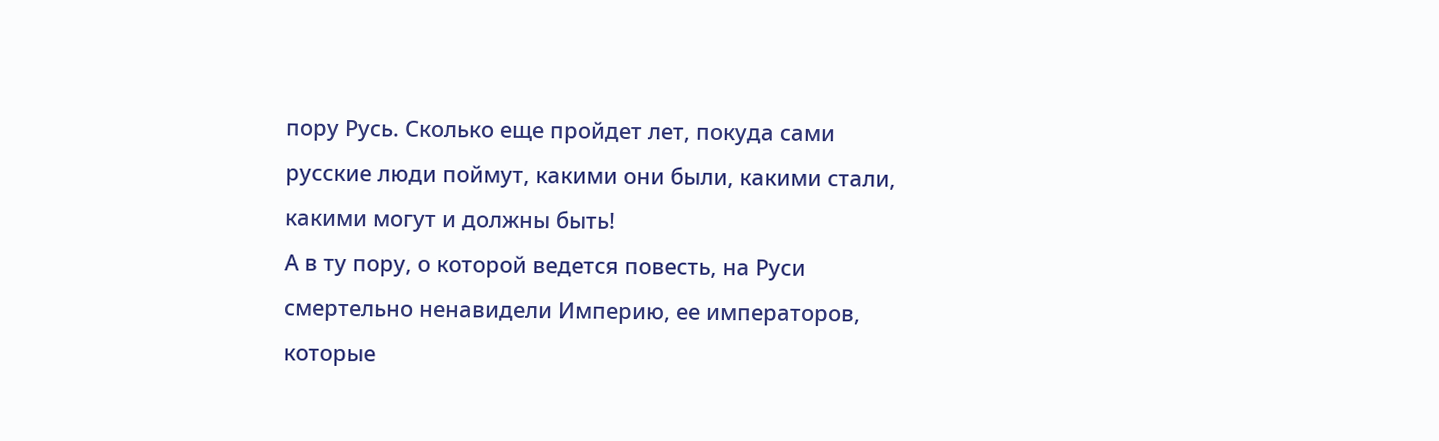пору Русь. Сколько еще пройдет лет, покуда сами русские люди поймут, какими они были, какими стали, какими могут и должны быть!
А в ту пору, о которой ведется повесть, на Руси смертельно ненавидели Империю, ее императоров, которые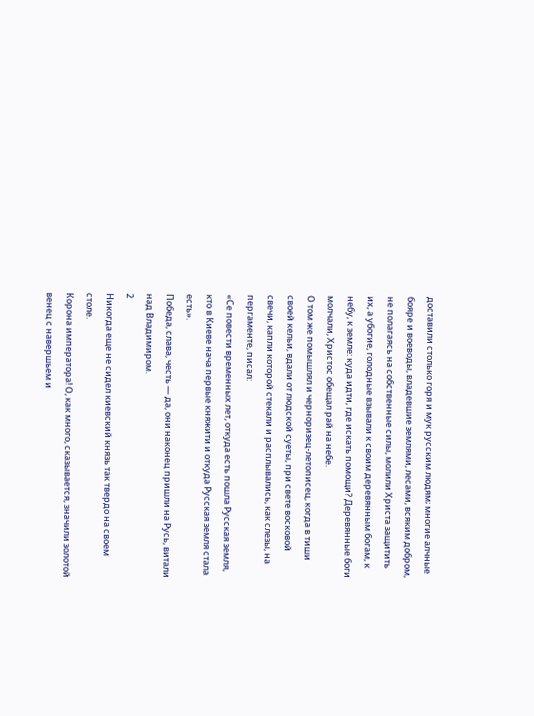доставили столько горя и мук русским людям; многие алчные бояре и воеводы, владевшие землями, лесами, всяким добром, не полагаясь на собственные силы, молили Христа защитить их, а убогие, голодные взывали к своим деревянным богам, к небу, к земле: куда идти, где искать помощи? Деревянные боги молчали, Христос обещал рай на небе.
О том же помышлял и черноризец-летописец, когда в тиши своей кельи, вдали от людской суеты, при свете восковой свечи, капли которой стекали и расплывались, как слезы, на пергаменте, писал:
«Се повести временных лет, откуда есть пошла Русская земля, кто в Киеве нача первые княжити и откуда Русская земля стала есть».
Победа, слава, честь — да, они наконец пришли на Русь, витали над Владимиром.
2
Никогда еще не сидел киевский князь так твердо на своем столе.
Корона императора! О, как много, сказывается, значили золотой венец с навершьем и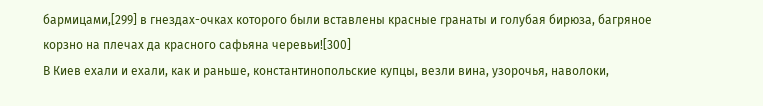бармицами,[299] в гнездах-очках которого были вставлены красные гранаты и голубая бирюза, багряное корзно на плечах да красного сафьяна черевьи![300]
В Киев ехали и ехали, как и раньше, константинопольские купцы, везли вина, узорочья, наволоки,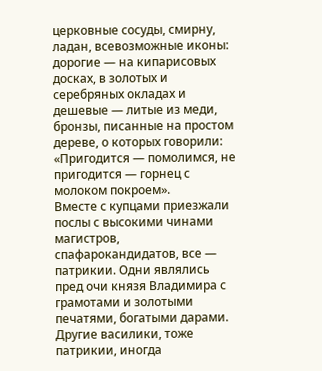церковные сосуды, смирну, ладан, всевозможные иконы: дорогие — на кипарисовых досках, в золотых и серебряных окладах и дешевые — литые из меди, бронзы, писанные на простом дереве, о которых говорили: «Пригодится — помолимся, не пригодится — горнец с молоком покроем».
Вместе с купцами приезжали послы с высокими чинами магистров, спафарокандидатов, все — патрикии. Одни являлись пред очи князя Владимира с грамотами и золотыми печатями, богатыми дарами. Другие василики, тоже патрикии, иногда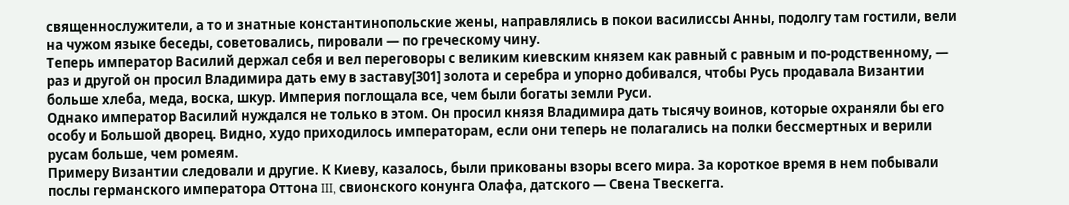священнослужители, а то и знатные константинопольские жены, направлялись в покои василиссы Анны, подолгу там гостили, вели на чужом языке беседы, советовались, пировали — по греческому чину.
Теперь император Василий держал себя и вел переговоры с великим киевским князем как равный с равным и по-родственному, — раз и другой он просил Владимира дать ему в заставу[301] золота и серебра и упорно добивался, чтобы Русь продавала Византии больше хлеба, меда, воска, шкур. Империя поглощала все, чем были богаты земли Руси.
Однако император Василий нуждался не только в этом. Он просил князя Владимира дать тысячу воинов, которые охраняли бы его особу и Большой дворец. Видно, худо приходилось императорам, если они теперь не полагались на полки бессмертных и верили русам больше, чем ромеям.
Примеру Византии следовали и другие. К Киеву, казалось, были прикованы взоры всего мира. За короткое время в нем побывали послы германского императора Оттона III, свионского конунга Олафа, датского — Свена Твескегга.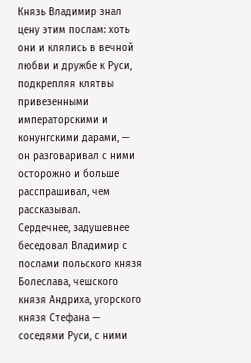Князь Владимир знал цену этим послам: хоть они и клялись в вечной любви и дружбе к Руси, подкрепляя клятвы привезенными императорскими и конунгскими дарами, — он разговаривал с ними осторожно и больше расспрашивал, чем рассказывал.
Сердечнее, задушевнее беседовал Владимир с послами польского князя Болеслава, чешского князя Андриха, угорского князя Стефана — соседями Руси, с ними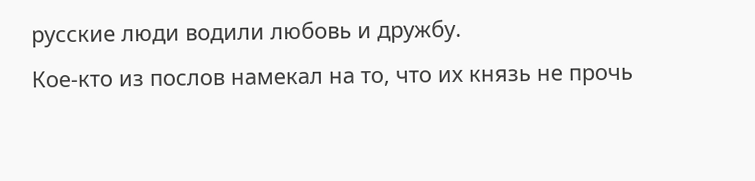русские люди водили любовь и дружбу.
Кое-кто из послов намекал на то, что их князь не прочь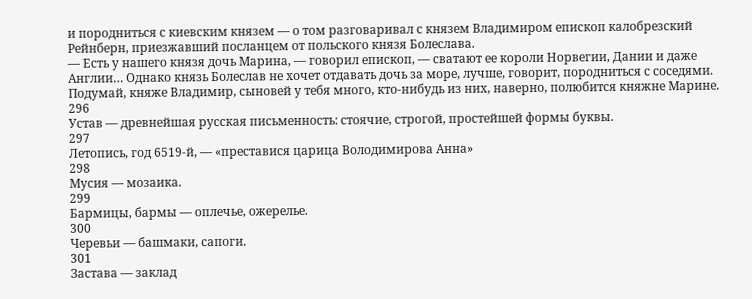и породниться с киевским князем — о том разговаривал с князем Владимиром епископ калобрезский Рейнберн, приезжавший посланцем от польского князя Болеслава.
— Есть у нашего князя дочь Марина, — говорил епископ, — сватают ее короли Норвегии, Дании и даже Англии… Однако князь Болеслав не хочет отдавать дочь за море, лучше, говорит, породниться с соседями. Подумай, княже Владимир, сыновей у тебя много, кто-нибудь из них, наверно, полюбится княжне Марине.
296
Устав — древнейшая русская письменность: стоячие, строгой, простейшей формы буквы.
297
Летопись, год 6519-й, — «преставися царица Володимирова Анна»
298
Мусия — мозаика.
299
Бармицы, бармы — оплечье, ожерелье.
300
Черевьи — башмаки, сапоги.
301
Застава — заклад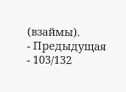(взаймы).
- Предыдущая
- 103/132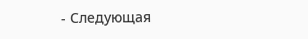- Следующая